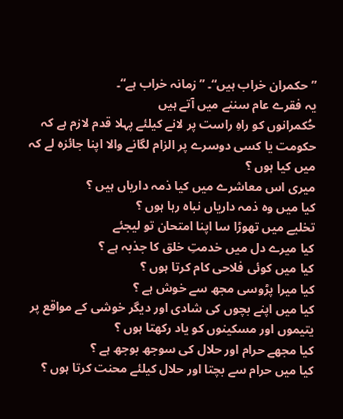”حکمران خراب ہیں“۔ ”زمانہ خراب ہے“۔
یہ فقرے عام سننے میں آتے ہیں
حُکمرانوں کو راہِ راست پر لانے کیلئے پہلا قدم لازم ہے کہ حکومت یا کسی دوسرے پر الزام لگانے والا اپنا جائزہ لے کہ
میں کیا ہوں ؟
میری اس معاشرے میں کیا ذمہ داریاں ہیں ؟
کیا میں وہ ذمہ داریاں نباہ رہا ہوں ؟
تخلیے میں تھوڑا سا اپنا امتحان تو لیجئے
کیا میرے دل میں خدمتِ خلق کا جذبہ ہے ؟
کیا میں کوئی فلاحی کام کرتا ہوں ؟
کیا میرا پڑوسی مجھ سے خوش ہے ؟
کیا میں اپنے بچوں کی شادی اور دیگر خوشی کے مواقع پر یتیموں اور مسکینوں کو یاد رکھتا ہوں ؟
کیا مجھے حرام اور حلال کی سوجھ بوجھ ہے ؟
کیا میں حرام سے بچتا اور حلال کیلئے محنت کرتا ہوں ؟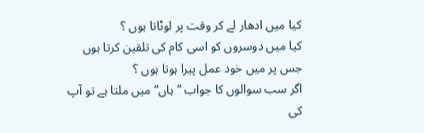کیا میں ادھار لے کر وقت پر لوٹاتا ہوں ؟
کیا میں دوسروں کو اسی کام کی تلقین کرتا ہوں جس پر میں خود عمل پیرا ہوتا ہوں ؟
اگر سب سوالوں کا جواب ”ہاں“ میں ملتا ہے تو آپ کی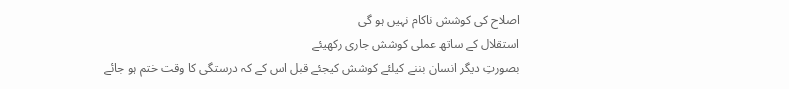اصلاح کی کوشش ناکام نہیں ہو گی
استقلال کے ساتھ عملی کوشش جاری رکھیئے
بصورتِ دیگر انسان بننے کیلئے کوشش کیجئے قبل اس کے کہ درستگی کا وقت ختم ہو جائے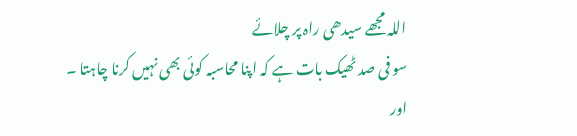اللہ مجھے سیدھی راہ پر چلائے
سو فی صد ٹھیک بات ہے کہ اپنا محاسبہ کوئی بھی نہیں کرنا چاہتا ۔
اور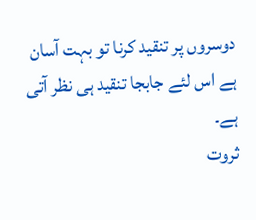دوسروں پر تنقید کرنا تو بہت آسان ہے اس لئے جابجا تنقید ہی نظر آتی ہے۔
ثروت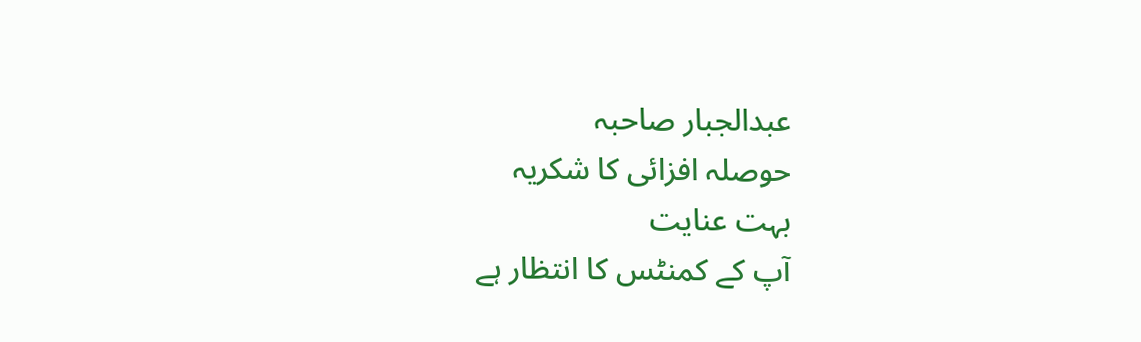عبدالجبار صاحبہ
حوصلہ افزائی کا شکریہ
بہت عنایت
آپ کے کمنٹس کا انتظار ہے